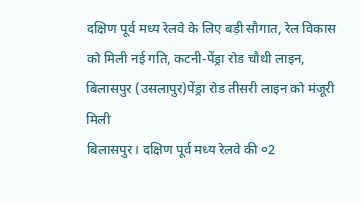दक्षिण पूर्व मध्य रेलवे के लिए बड़ी सौगात, रेल विकास को मिली नई गति, कटनी-पेंड्रा रोड चौथी लाइन, बिलासपुर (उसलापुर)पेंड्रा रोड तीसरी लाइन को मंजूरी मिली
बिलासपुर। दक्षिण पूर्व मध्य रेलवे की ०2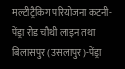मल्टीट्रैकिग परियोजना कटनी-पेंड्रा रोड चौथी लाइन तथा बिलासपुर (उसलापुर)-पेंड्रा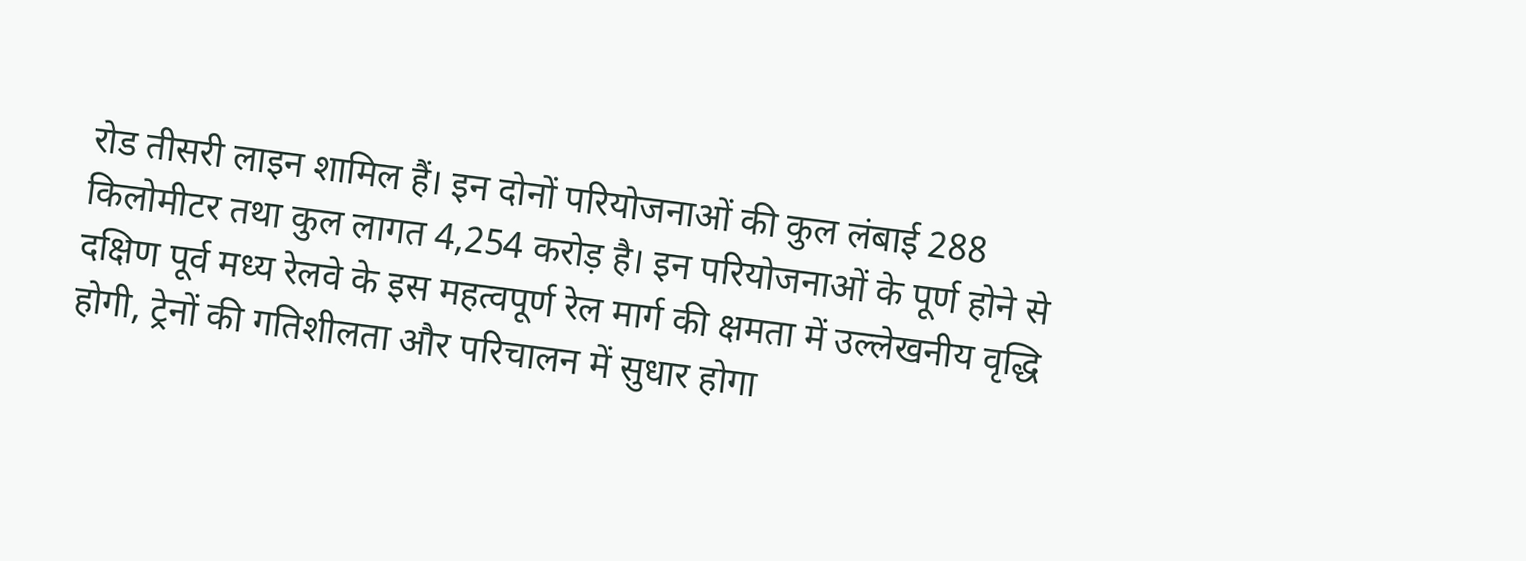रोड तीसरी लाइन शामिल हैं। इन दोनों परियोजनाओं की कुल लंबाई 288 किलोमीटर तथा कुल लागत 4,254 करोड़ है। इन परियोजनाओं के पूर्ण होने से दक्षिण पूर्व मध्य रेलवे के इस महत्वपूर्ण रेल मार्ग की क्षमता में उल्लेखनीय वृद्धि होगी, ट्रेनों की गतिशीलता और परिचालन में सुधार होगा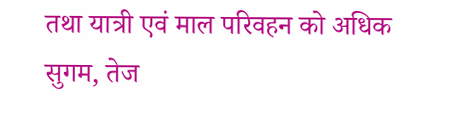तथा यात्री एवं माल परिवहन को अधिक सुगम, तेज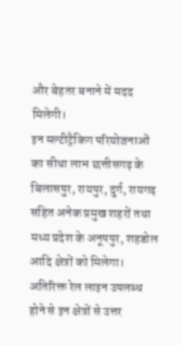और बेहतर बनाने में मदद मिलेगी।
इन मल्टीट्रैकिग परियोजनाओं का सीधा लाभ छत्तीसगढ़ के बिलासपुर, रायपुर, दुर्ग, रायगढ़ सहित अनेक प्रमुख शहरों तथा मध्य प्रदेश के अनूपपुर, शहडोल आदि क्षेत्रों को मिलेगा। अतिरिक्त रेल लाइन उपलब्ध होने से इन क्षेत्रों से उत्तर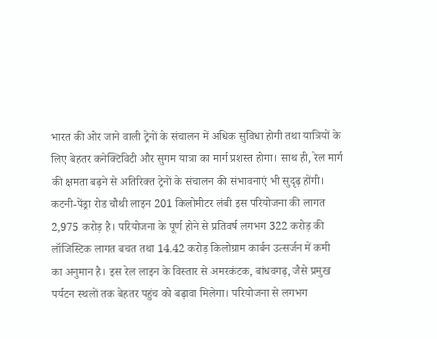भारत की ओर जाने वाली ट्रेनों के संचालन में अधिक सुविधा होगी तथा यात्रियों के लिए बेहतर कनेक्टिविटी और सुगम यात्रा का मार्ग प्रशस्त होगा। साथ ही, रेल मार्ग की क्षमता बढ़ने से अतिरिक्त ट्रेनों के संचालन की संभावनाएं भी सुदृढ़ होंगी।
कटनी-पेंड्रा रोड चौथी लाइन 201 किलोमीटर लंबी इस परियोजना की लागत 2,975 करोड़ है। परियोजना के पूर्ण होने से प्रतिवर्ष लगभग 322 करोड़ की लॉजिस्टिक लागत बचत तथा 14.42 करोड़ किलोग्राम कार्बन उत्सर्जन में कमी का अनुमान है। इस रेल लाइन के विस्तार से अमरकंटक, बांधवगढ़, जैसे प्रमुख पर्यटन स्थलों तक बेहतर पहुंच को बढ़ावा मिलेगा। परियोजना से लगभग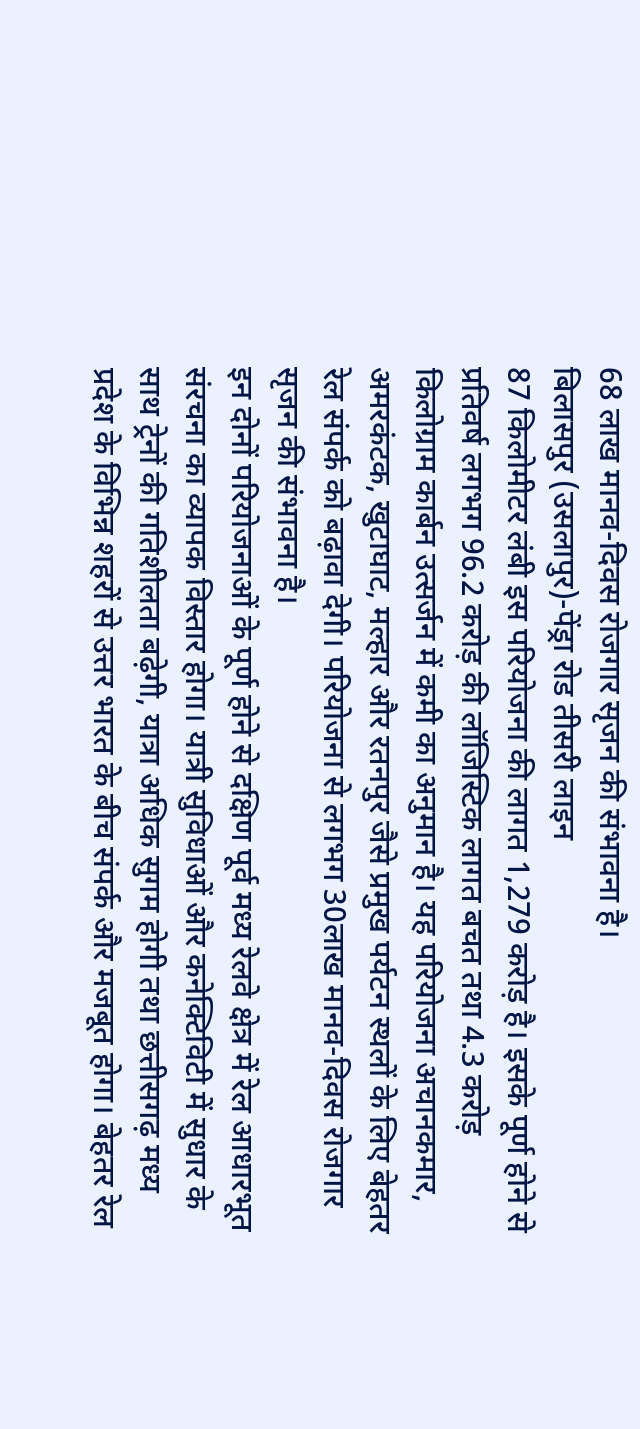68 लाख मानव-दिवस रोजगार सृजन की संभावना है।
बिलासपुर (उसलापुर)-पेंड्रा रोड तीसरी लाइन
87 किलोमीटर लंबी इस परियोजना की लागत 1,279 करोड़ है। इसके पूर्ण होने से प्रतिवर्ष लगभग 96.2 करोड़ की लॉजिस्टिक लागत बचत तथा 4.3 करोड़ किलोग्राम कार्बन उत्सर्जन में कमी का अनुमान है। यह परियोजना अचानकमार, अमरकंटक, खुटाघाट, मल्हार और रतनपुर जैसे प्रमुख पर्यटन स्थलों के लिए बेहतर रेल संपर्क को बढ़ावा देगी। परियोजना से लगभग 30लाख मानव-दिवस रोजगार सृजन की संभावना है।
इन दोनों परियोजनाओं के पूर्ण होने से दक्षिण पूर्व मध्य रेलवे क्षेत्र में रेल आधारभूत संरचना का व्यापक विस्तार होगा। यात्री सुविधाओं और कनेक्टिविटी में सुधार के साथ ट्रेनों की गतिशीलता बढ़ेगी, यात्रा अधिक सुगम होगी तथा छत्तीसगढ़ मध्य प्रदेश के विभिन्न शहरों से उत्तर भारत के बीच संपर्क और मजबूत होगा। बेहतर रेल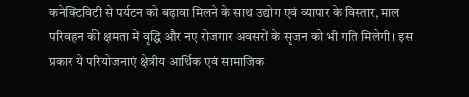कनेक्टिविटी से पर्यटन को बढ़ावा मिलने के साथ उद्योग एवं व्यापार के विस्तार, माल परिवहन की क्षमता में वृद्धि और नए रोजगार अवसरों के सृजन को भी गति मिलेगी। इस प्रकार ये परियोजनाएं क्षेत्रीय आर्थिक एवं सामाजिक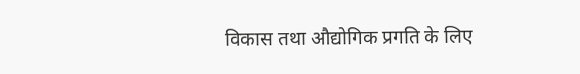विकास तथा औद्योगिक प्रगति के लिए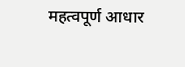महत्वपूर्ण आधार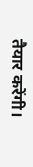तैयार करेंगी।